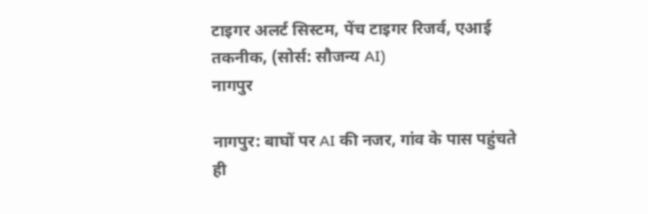टाइगर अलर्ट सिस्टम, पेंच टाइगर रिजर्व, एआई तकनीक, (सोर्स: सौजन्य AI)
नागपुर

नागपुर: बाघों पर AI की नजर, गांव के पास पहुंचते ही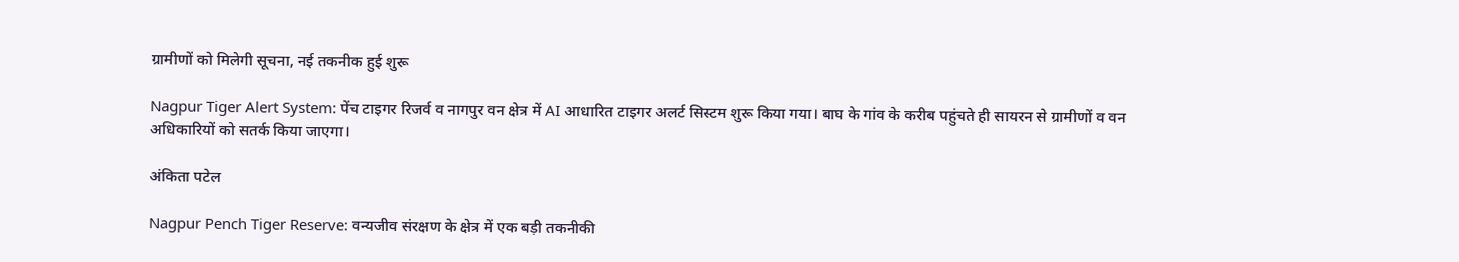ग्रामीणों को मिलेगी सूचना, नई तकनीक हुई शुरू

Nagpur Tiger Alert System: पेंच टाइगर रिजर्व व नागपुर वन क्षेत्र में AI आधारित टाइगर अलर्ट सिस्टम शुरू किया गया। बाघ के गांव के करीब पहुंचते ही सायरन से ग्रामीणों व वन अधिकारियों को सतर्क किया जाएगा।

अंकिता पटेल

Nagpur Pench Tiger Reserve: वन्यजीव संरक्षण के क्षेत्र में एक बड़ी तकनीकी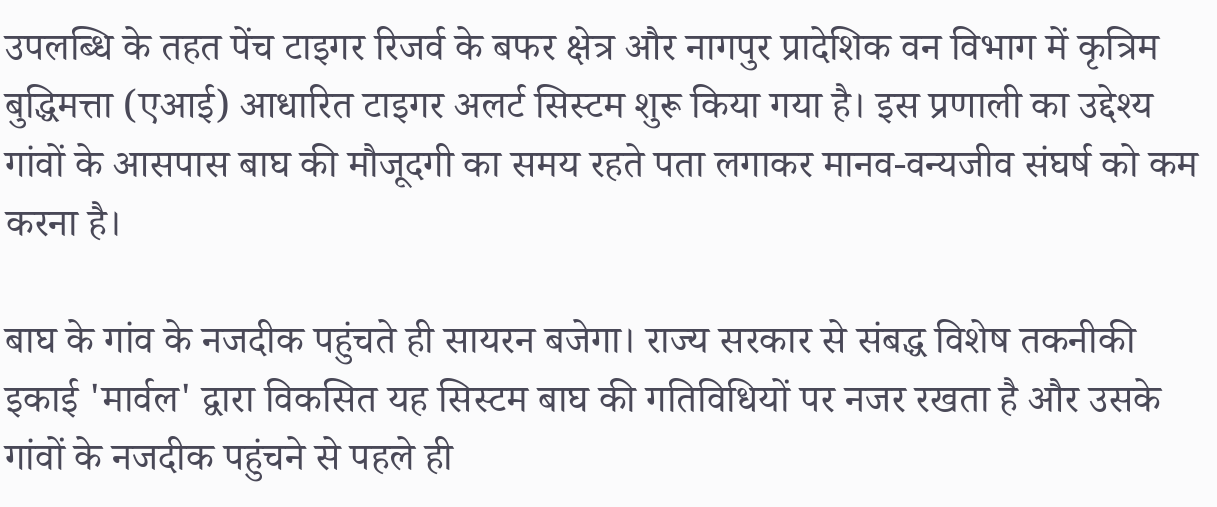उपलब्धि के तहत पेंच टाइगर रिजर्व के बफर क्षेत्र और नागपुर प्रादेशिक वन विभाग में कृत्रिम बुद्धिमत्ता (एआई) आधारित टाइगर अलर्ट सिस्टम शुरू किया गया है। इस प्रणाली का उद्देश्य गांवों के आसपास बाघ की मौजूदगी का समय रहते पता लगाकर मानव-वन्यजीव संघर्ष को कम करना है।

बाघ के गांव के नजदीक पहुंचते ही सायरन बजेगा। राज्य सरकार से संबद्ध विशेष तकनीकी इकाई 'मार्वल' द्वारा विकसित यह सिस्टम बाघ की गतिविधियों पर नजर रखता है और उसके गांवों के नजदीक पहुंचने से पहले ही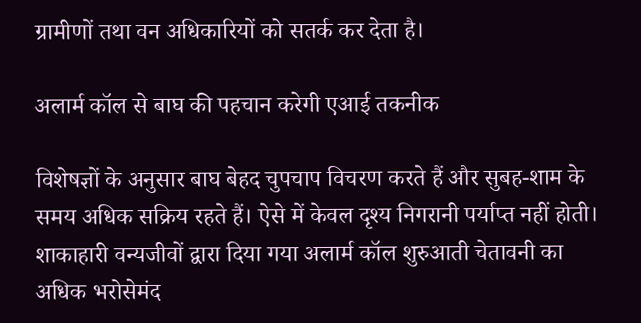ग्रामीणों तथा वन अधिकारियों को सतर्क कर देता है।

अलार्म कॉल से बाघ की पहचान करेगी एआई तकनीक

विशेषज्ञों के अनुसार बाघ बेहद चुपचाप विचरण करते हैं और सुबह-शाम के समय अधिक सक्रिय रहते हैं। ऐसे में केवल दृश्य निगरानी पर्याप्त नहीं होती। शाकाहारी वन्यजीवों द्वारा दिया गया अलार्म कॉल शुरुआती चेतावनी का अधिक भरोसेमंद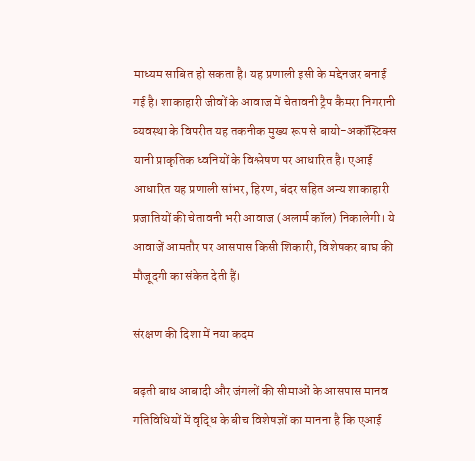माध्यम साबित हो सकता है। यह प्रणाली इसी के मद्देनजर बनाई गई है। शाकाहारी जीवों के आवाज में चेतावनी ट्रैप कैमरा निगरानी व्यवस्था के विपरीत यह तकनीक मुख्य रूप से बायो-अकॉस्टिक्स यानी प्राकृतिक ध्वनियों के विश्लेषण पर आधारित है। एआई आधारित यह प्रणाली सांभर, हिरण, बंदर सहित अन्य शाकाहारी प्रजातियों की चेतावनी भरी आवाज (अलार्म कॉल) निकालेगी। ये आवाजें आमतौर पर आसपास किसी शिकारी, विशेषकर बाघ की मौजूदगी का संकेत देती हैं।

संरक्षण की दिशा में नया कदम

बढ़ती बाध आबादी और जंगलों की सीमाओं के आसपास मानव गतिविधियों में वृद्धि के बीच विशेषज्ञों का मानना है कि एआई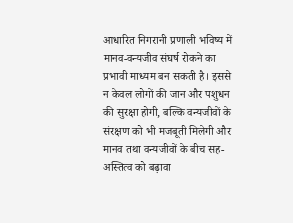आधारित निगरानी प्रणाली भविष्य में मानव-वन्यजीव संघर्ष रोकने का प्रभावी माध्यम बन सकती है। इससे न केवल लोगों की जान और पशुधन की सुरक्षा होगी, बल्कि वन्यजीवों के संरक्षण को भी मजबूती मिलेगी और मानव तथा वन्यजीवों के बीच सह-अस्तित्व को बढ़ावा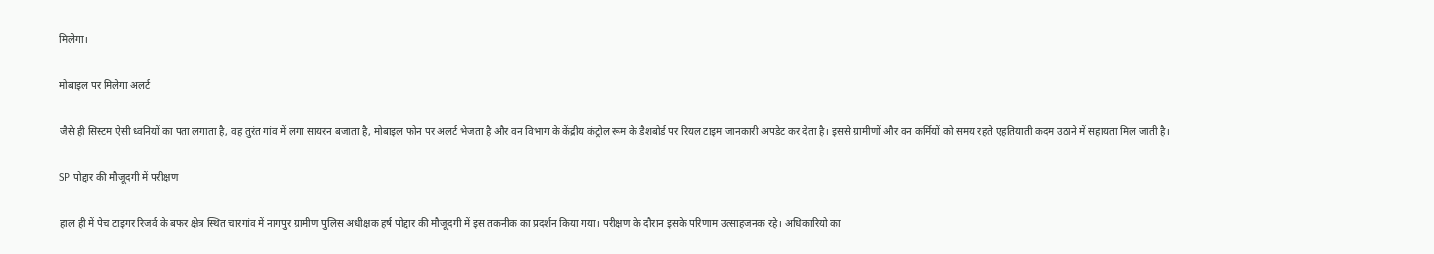मिलेगा।

मोबाइल पर मिलेगा अलर्ट

जैसे ही सिस्टम ऐसी ध्वनियों का पता लगाता है, वह तुरंत गांव में लगा सायरन बजाता है, मोबाइल फोन पर अलर्ट भेजता है और वन विभाग के केंद्रीय कंट्रोल रूम के डैशबोर्ड पर रियल टाइम जानकारी अपडेट कर देता है। इससे ग्रामीणों और वन कर्मियों को समय रहते एहतियाती कदम उठाने में सहायता मिल जाती है।

SP पोद्दार की मौजूदगी में परीक्षण

हाल ही में पेच टाइगर रिजर्व के बफर क्षेत्र स्थित चारगांव में नागपुर ग्रामीण पुलिस अधीक्षक हर्ष पोद्दार की मौजूदगी में इस तकनीक का प्रदर्शन किया गया। परीक्षण के दौरान इसके परिणाम उत्साहजनक रहे। अधिकारियो का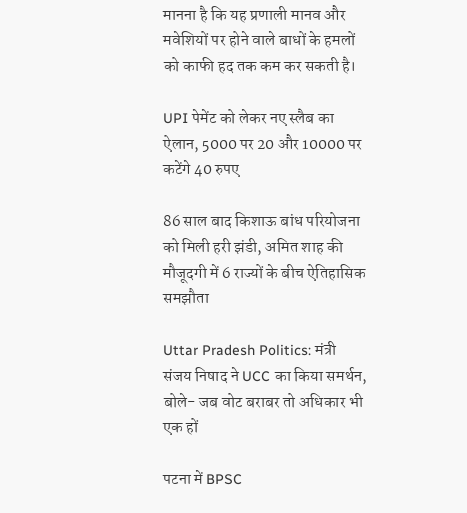मानना है कि यह प्रणाली मानव और मवेशियों पर होने वाले बाधों के हमलों को काफी हद तक कम कर सकती है।

UPI पेमेंट को लेकर नए स्लैब का ऐलान, 5000 पर 20 और 10000 पर कटेंगे 40 रुपए

86 साल बाद किशाऊ बांध परियोजना को मिली हरी झंडी, अमित शाह की मौजूदगी में 6 राज्यों के बीच ऐतिहासिक समझौता

Uttar Pradesh Politics: मंत्री संजय निषाद ने UCC का किया समर्थन, बोले- जब वोट बराबर तो अधिकार भी एक हों

पटना में BPSC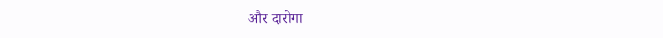और दारोगा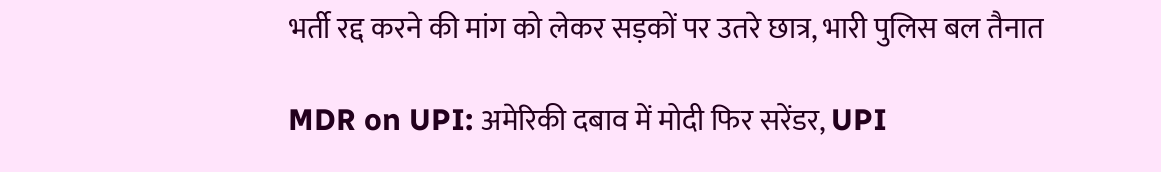भर्ती रद्द करने की मांग को लेकर सड़कों पर उतरे छात्र, भारी पुलिस बल तैनात

MDR on UPI: अमेरिकी दबाव में मोदी फिर सरेंडर, UPI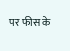पर फीस के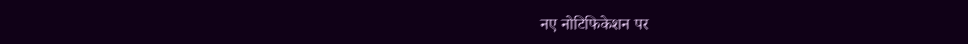नए नोटिफिकेशन पर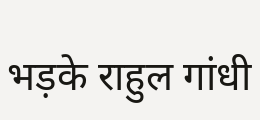भड़के राहुल गांधी